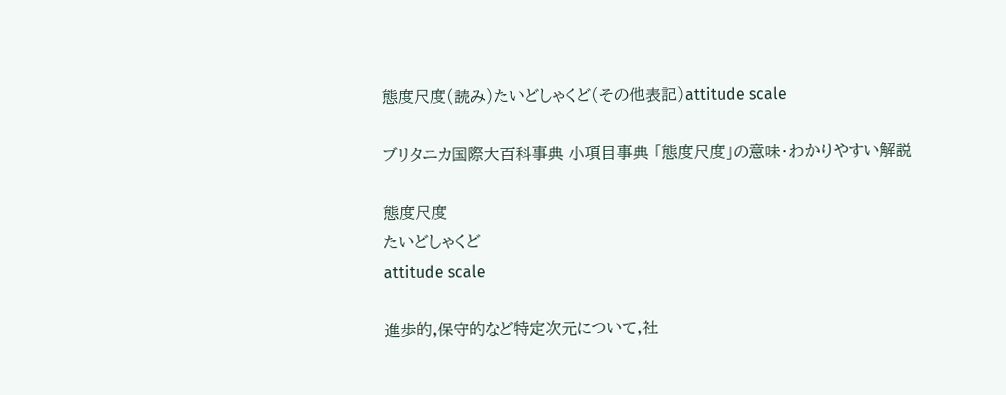態度尺度(読み)たいどしゃくど(その他表記)attitude scale

ブリタニカ国際大百科事典 小項目事典 「態度尺度」の意味・わかりやすい解説

態度尺度
たいどしゃくど
attitude scale

進歩的,保守的など特定次元について,社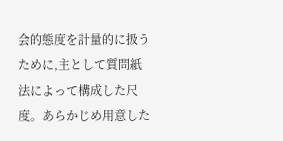会的態度を計量的に扱うために,主として質問紙法によって構成した尺度。あらかじめ用意した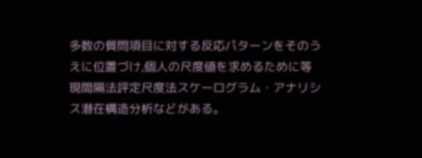多数の質問項目に対する反応パターンをそのうえに位置づけ,個人の尺度値を求めるために等現間隔法評定尺度法スケーログラム・アナリシス潜在構造分析などがある。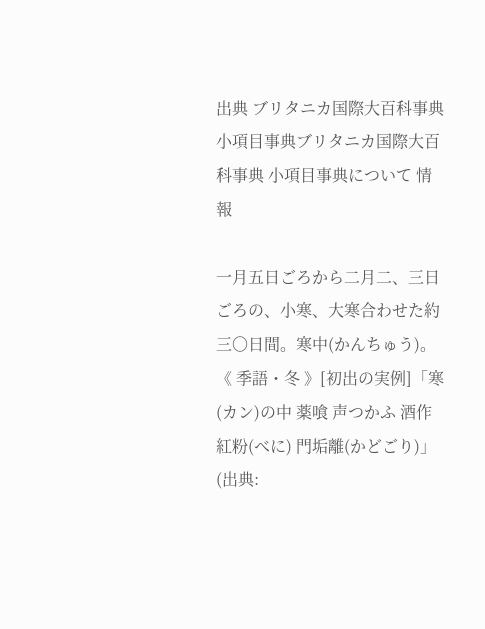出典 ブリタニカ国際大百科事典 小項目事典ブリタニカ国際大百科事典 小項目事典について 情報

一月五日ごろから二月二、三日ごろの、小寒、大寒合わせた約三〇日間。寒中(かんちゅう)。《 季語・冬 》[初出の実例]「寒(カン)の中 薬喰 声つかふ 酒作 紅粉(べに) 門垢離(かどごり)」(出典: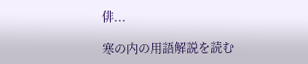俳...

寒の内の用語解説を読む